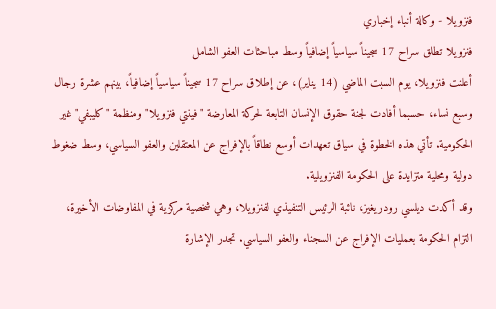فنزويلا - وكالة أنباء إخباري
فنزويلا تطلق سراح 17 سجيناً سياسياً إضافياً وسط مباحثات العفو الشامل
أعلنت فنزويلا، يوم السبت الماضي (14 يناير)، عن إطلاق سراح 17 سجيناً سياسياً إضافياً، بينهم عشرة رجال وسبع نساء، حسبما أفادت لجنة حقوق الإنسان التابعة لحركة المعارضة "فينتي فنزويلا" ومنظمة "كليبفي" غير الحكومية. تأتي هذه الخطوة في سياق تعهدات أوسع نطاقاً بالإفراج عن المعتقلين والعفو السياسي، وسط ضغوط دولية ومحلية متزايدة على الحكومة الفنزويلية.
وقد أكدت ديلسي رودريغيز، نائبة الرئيس التنفيذي لفنزويلا، وهي شخصية مركزية في المفاوضات الأخيرة، التزام الحكومة بعمليات الإفراج عن السجناء والعفو السياسي. تجدر الإشارة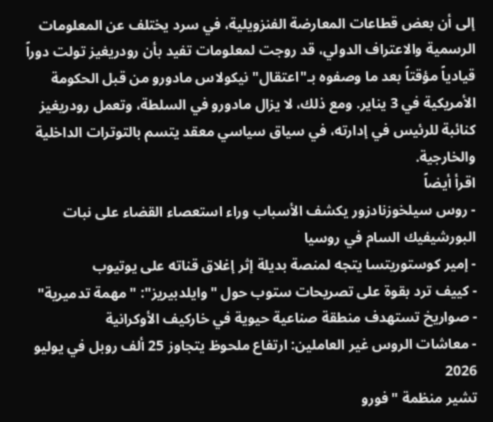إلى أن بعض قطاعات المعارضة الفنزويلية، في سرد يختلف عن المعلومات الرسمية والاعتراف الدولي، قد روجت لمعلومات تفيد بأن رودريغيز تولت دوراً قيادياً مؤقتاً بعد ما وصفوه بـ"اعتقال" نيكولاس مادورو من قبل الحكومة الأمريكية في 3 يناير. ومع ذلك، لا يزال مادورو في السلطة، وتعمل رودريغيز كنائبة للرئيس في إدارته، في سياق سياسي معقد يتسم بالتوترات الداخلية والخارجية.
اقرأ أيضاً
- روس سيلخوزنادزور يكشف الأسباب وراء استعصاء القضاء على نبات البورشيفيك السام في روسيا
- إمير كوستوريتسا يتجه لمنصة بديلة إثر إغلاق قناته على يوتيوب
- كييف ترد بقوة على تصريحات ستوب حول "وايلدبيريز": "مهمة تدميرية"
- صواريخ تستهدف منطقة صناعية حيوية في خاركيف الأوكرانية
- معاشات الروس غير العاملين: ارتفاع ملحوظ يتجاوز 25 ألف روبل في يوليو 2026
تشير منظمة "فورو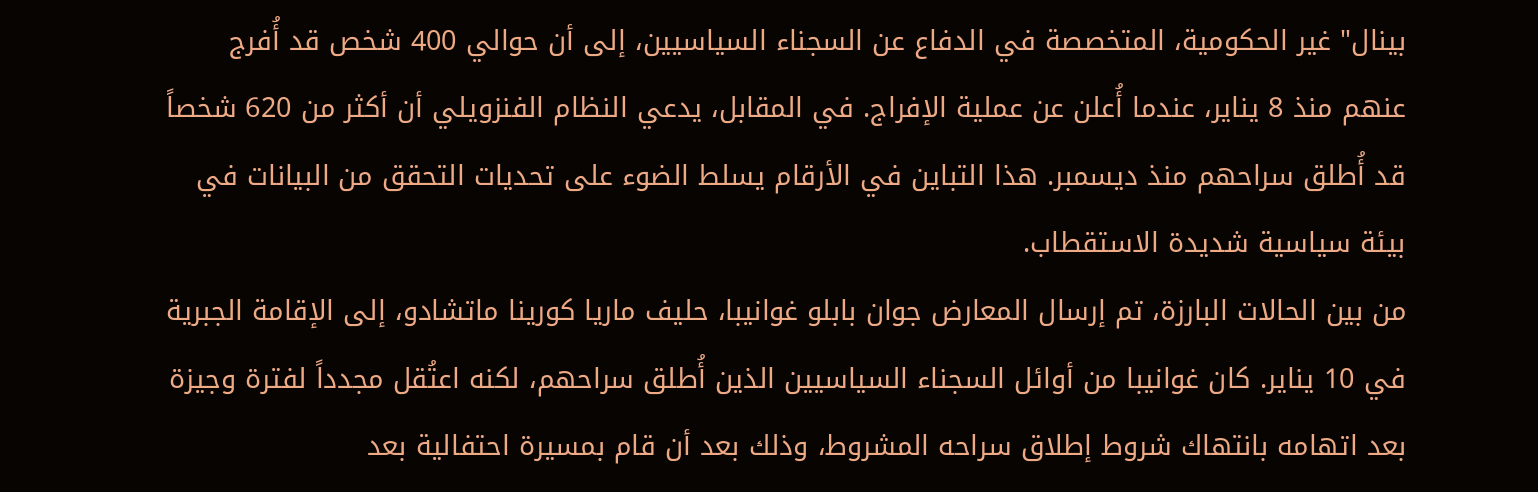بينال" غير الحكومية، المتخصصة في الدفاع عن السجناء السياسيين، إلى أن حوالي 400 شخص قد أُفرج عنهم منذ 8 يناير، عندما أُعلن عن عملية الإفراج. في المقابل، يدعي النظام الفنزويلي أن أكثر من 620 شخصاً قد أُطلق سراحهم منذ ديسمبر. هذا التباين في الأرقام يسلط الضوء على تحديات التحقق من البيانات في بيئة سياسية شديدة الاستقطاب.
من بين الحالات البارزة، تم إرسال المعارض جوان بابلو غوانيبا، حليف ماريا كورينا ماتشادو، إلى الإقامة الجبرية في 10 يناير. كان غوانيبا من أوائل السجناء السياسيين الذين أُطلق سراحهم، لكنه اعتُقل مجدداً لفترة وجيزة بعد اتهامه بانتهاك شروط إطلاق سراحه المشروط، وذلك بعد أن قام بمسيرة احتفالية بعد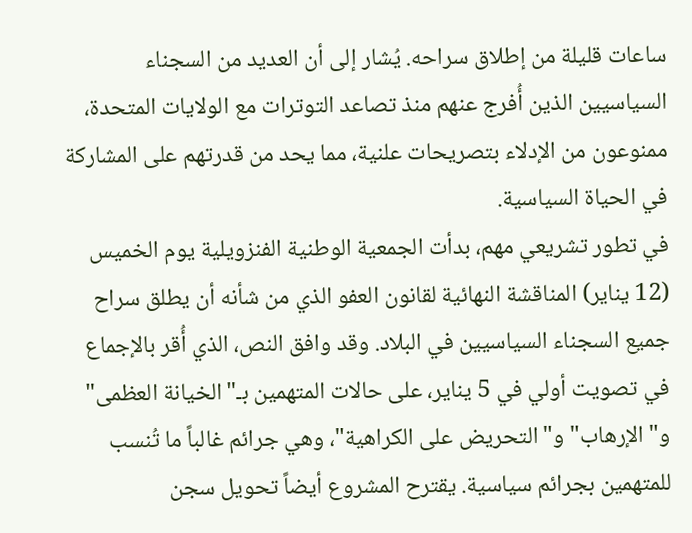ساعات قليلة من إطلاق سراحه. يُشار إلى أن العديد من السجناء السياسيين الذين أُفرج عنهم منذ تصاعد التوترات مع الولايات المتحدة، ممنوعون من الإدلاء بتصريحات علنية، مما يحد من قدرتهم على المشاركة في الحياة السياسية.
في تطور تشريعي مهم، بدأت الجمعية الوطنية الفنزويلية يوم الخميس (12 يناير) المناقشة النهائية لقانون العفو الذي من شأنه أن يطلق سراح جميع السجناء السياسيين في البلاد. وقد وافق النص، الذي أُقر بالإجماع في تصويت أولي في 5 يناير، على حالات المتهمين بـ"الخيانة العظمى" و"الإرهاب" و"التحريض على الكراهية"، وهي جرائم غالباً ما تُنسب للمتهمين بجرائم سياسية. يقترح المشروع أيضاً تحويل سجن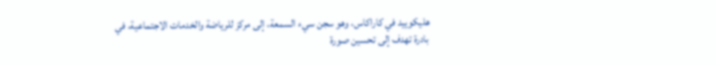هليكوييد في كاراكاس، وهو سجن سيء السمعة، إلى مركز للرياضة والخدمات الاجتماعية، في بادرة تهدف إلى تحسين صورة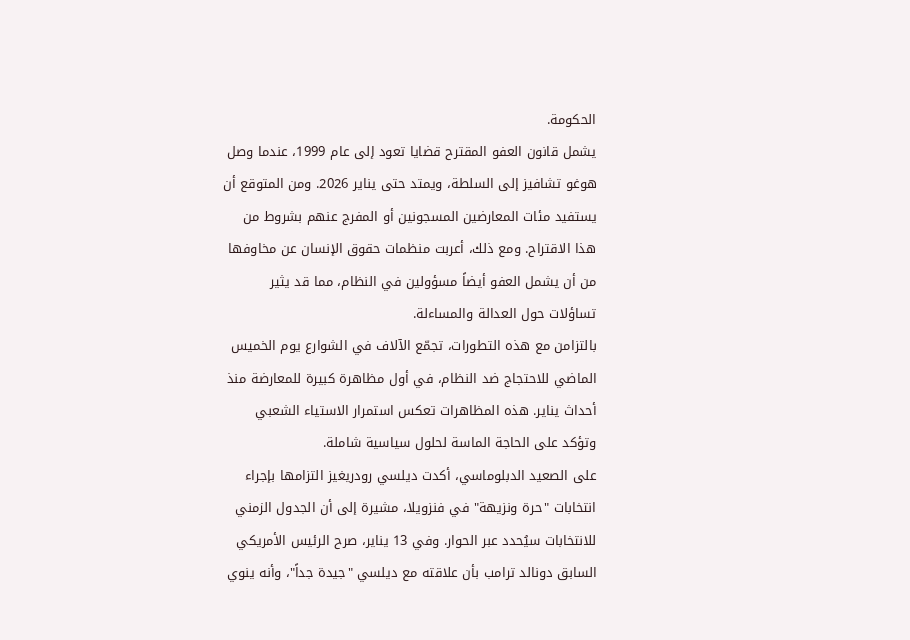الحكومة.
يشمل قانون العفو المقترح قضايا تعود إلى عام 1999، عندما وصل هوغو تشافيز إلى السلطة، ويمتد حتى يناير 2026. ومن المتوقع أن يستفيد مئات المعارضين المسجونين أو المفرج عنهم بشروط من هذا الاقتراح. ومع ذلك، أعربت منظمات حقوق الإنسان عن مخاوفها من أن يشمل العفو أيضاً مسؤولين في النظام، مما قد يثير تساؤلات حول العدالة والمساءلة.
بالتزامن مع هذه التطورات، تجمّع الآلاف في الشوارع يوم الخميس الماضي للاحتجاج ضد النظام، في أول مظاهرة كبيرة للمعارضة منذ أحداث يناير. هذه المظاهرات تعكس استمرار الاستياء الشعبي وتؤكد على الحاجة الماسة لحلول سياسية شاملة.
على الصعيد الدبلوماسي، أكدت ديلسي رودريغيز التزامها بإجراء انتخابات "حرة ونزيهة" في فنزويلا، مشيرة إلى أن الجدول الزمني للانتخابات سيُحدد عبر الحوار. وفي 13 يناير، صرح الرئيس الأمريكي السابق دونالد ترامب بأن علاقته مع ديلسي "جيدة جداً"، وأنه ينوي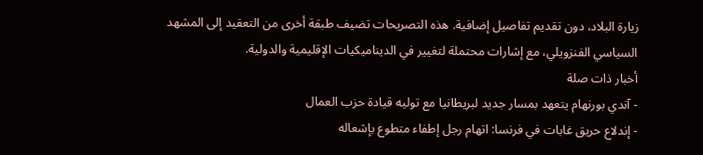زيارة البلاد، دون تقديم تفاصيل إضافية. هذه التصريحات تضيف طبقة أخرى من التعقيد إلى المشهد السياسي الفنزويلي، مع إشارات محتملة لتغيير في الديناميكيات الإقليمية والدولية.
أخبار ذات صلة
- آندي بورنهام يتعهد بمسار جديد لبريطانيا مع توليه قيادة حزب العمال
- إندلاع حريق غابات في فرنسا: اتهام رجل إطفاء متطوع بإشعاله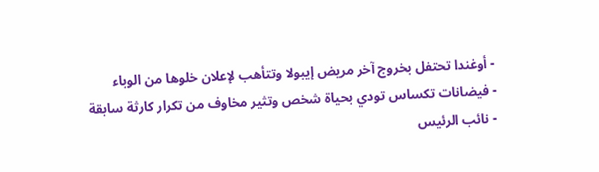- أوغندا تحتفل بخروج آخر مريض إيبولا وتتأهب لإعلان خلوها من الوباء
- فيضانات تكساس تودي بحياة شخص وتثير مخاوف من تكرار كارثة سابقة
- نائب الرئيس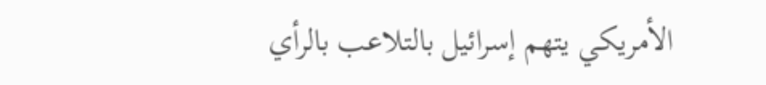الأمريكي يتهم إسرائيل بالتلاعب بالرأي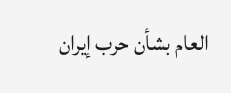العام بشأن حرب إيران